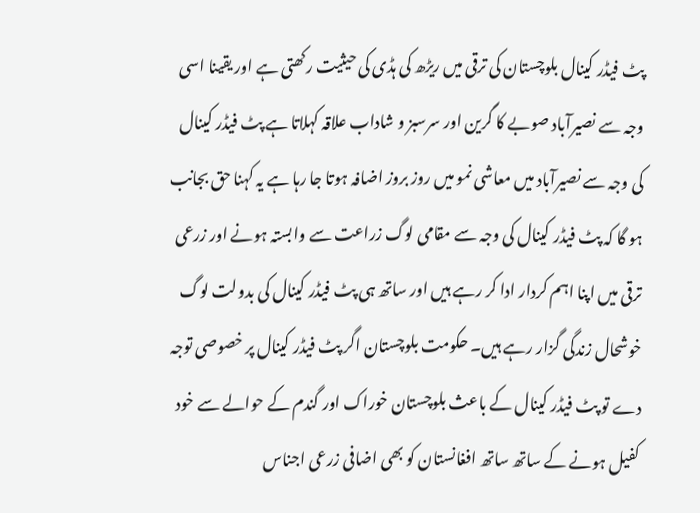پٹ فیڈر کینال بلوچستان کی ترقی میں ریڑھ کی ہڈی کی حیثیت رکھتی ہے اور یقینا اسی وجہ سے نصیرآباد صوبے کا گرین اور سرسبز و شاداب علاقہ کہلاتا ہے پٹ فیڈر کینال کی وجہ سے نصیرآباد میں معاشی نمو میں روز بروز اضافہ ہوتا جا رہا ہے یہ کہنا حق بجانب ہو گا کہ پٹ فیڈر کینال کی وجہ سے مقامی لوگ زراعت سے وابستہ ہونے اور زرعی ترقی میں اپنا اہم کردار ادا کر رہے ہیں اور ساتھ ہی پٹ فیڈر کینال کی بدولت لوگ خوشحال زندگی گزار رہے ہیں۔ حکومت بلوچستان اگر پٹ فیڈر کینال پر خصوصی توجہ دے تو پٹ فیڈر کینال کے باعث بلوچستان خوراک اور گندم کے حوالے سے خود کفیل ہونے کے ساتھ ساتھ افغانستان کو بھی اضافی زرعی اجناس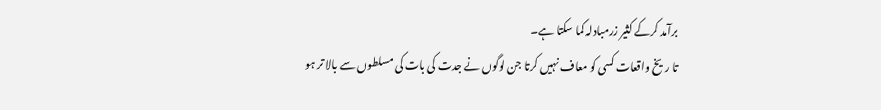برآمد کرکے کثیر زرمبادلہ کما سکتا ہے۔
تا ریخ واقعات کسی کو معاف نہیں کرتا جن لوگوں نے جدت کی بات کی مسلطوں سے بالا تر ہو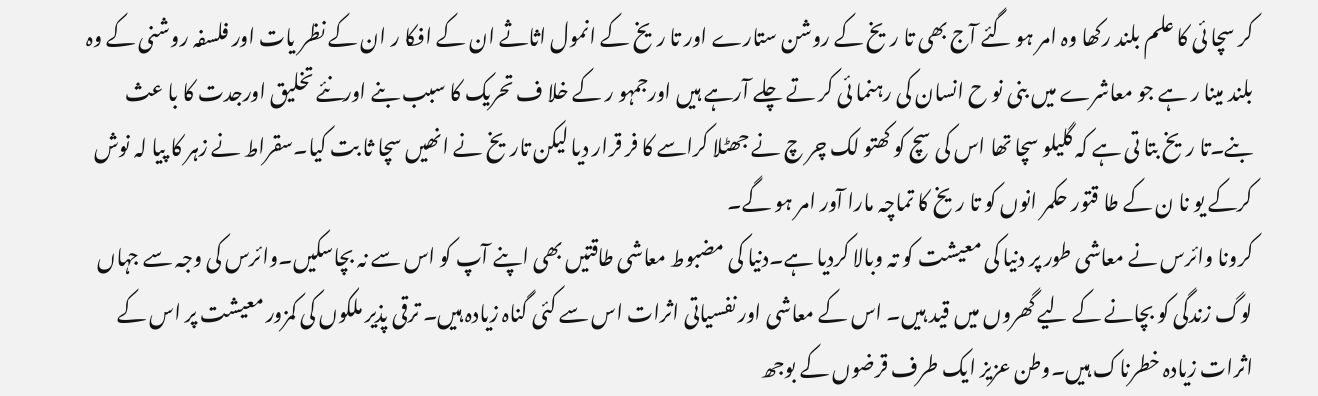کر سچا ئی کا علم بلند رکھا وہ امر ہو گئے آج بھی تا ریخ کے روشن ستارے اور تا ریخ کے انمول اثاثے ان کے افکا ر ان کے نظر یات اور فلسفہ روشنی کے وہ بلند مینا ر ہے جو معاشرے میں بنی نو ح انسان کی رہنما ئی کر تے چلے آرہے ہیں اورجمہو ر کے خلا ف تحریک کا سبب بنے اورنئے تخلیق اورجدت کا با عث بنے۔تا ریخ بتا تی ہے کہ گلیلو سچا تھا اس کی سچ کو کھتو لک چر چ نے جھٹلا کراسے کا فر قرار دیا لیکن تاریخ نے انھیں سچا ثا بت کیا۔سقراط نے زہر کا پیا لہ نوش کرکے یو نا ن کے طا قتور حکمر انوں کو تا ریخ کا تماچہ مارا آور امر ہو گے۔
کرونا وائرس نے معاشی طور پر دنیا کی معیشت کو تہ وبالا کردیا ہے۔دنیا کی مضبوط معاشی طاقتیں بھی اپنے آپ کو اس سے نہ بچاسکیں۔وائرس کی وجہ سے جہاں لوگ زندگی کو بچانے کے لیے گھروں میں قید ہیں۔ اس کے معاشی اور نفسیاتی اثرات اس سے کئی گناہ زیادہ ہیں۔ ترقی پذیر ملکوں کی کمزور معیشت پر اس کے اثرات زیادہ خطرناک ہیں۔وطن عزیز ایک طرف قرضوں کے بوجھ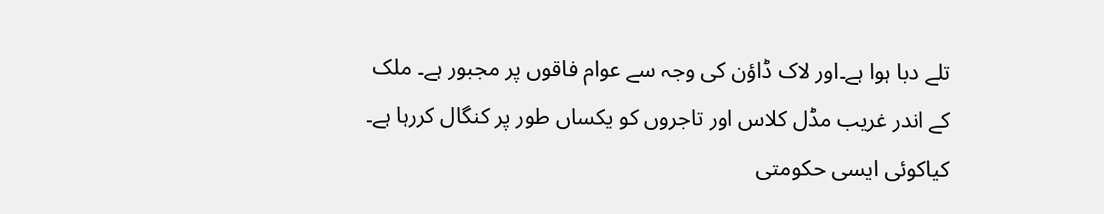تلے دبا ہوا ہے۔اور لاک ڈاؤن کی وجہ سے عوام فاقوں پر مجبور ہے۔ ملک کے اندر غریب مڈل کلاس اور تاجروں کو یکساں طور پر کنگال کررہا ہے۔
کیاکوئی ایسی حکومتی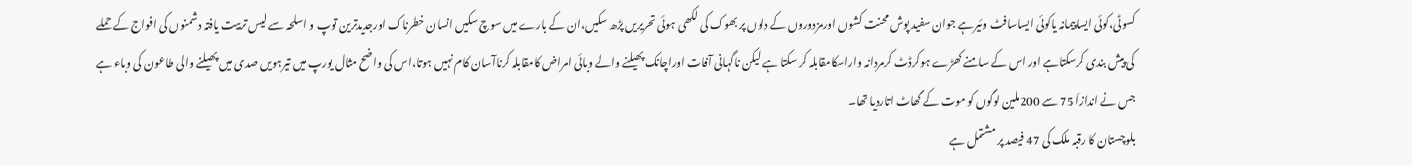کسوٹی،کوئی ایساپیمانہ یاکوئی ایساسافٹ وئیرہے جوان سفید پوش محنت کشوں اورمزدوروں کے دلوں پر بھوک کی لکھی ہوئی تحریریں پڑھ سکیں،ان کے بارے میں سوچ سکیں انسان خطرناک اورجدیدترین توپ و اسلحہ سے لیس تربیت یافتہ دشمنوں کی افواج کے حملے کی پیش بندی کرسکتاہے اور اس کے سامنے کھڑے ہوکرڈٹ کرمردانہ واراسکامقابلہ کر سکتا ہے لیکن ناگہانی آفات اوراچانک پھیلنے والے وبائی امراض کامقابلہ کرناآسان کام نہیں ہوتا،اس کی واضح مثال یورپ میں تیرہویں صدی میں پھیلنے والی طاعون کی وباء ہے جس نے اندازاَ 75 سے 200ملین لوگوں کو موت کے گھاٹ اتاردیا تھا۔
بلوچستان کا رقبہ ملک کی 47 فیصد پر مشتمل ہے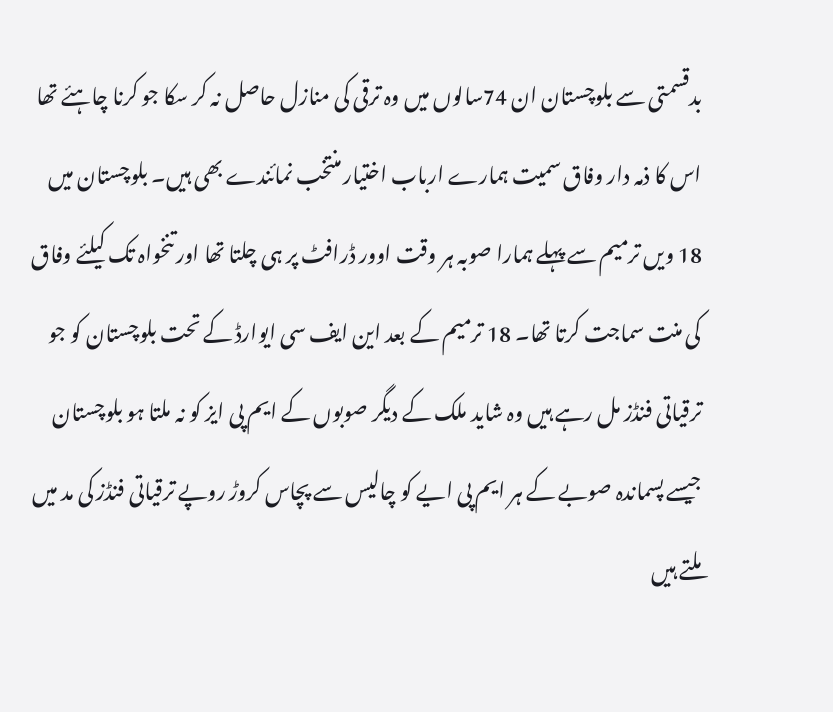بدقسمتی سے بلوچستان ان 74سالوں میں وہ ترقی کی منازل حاصل نہ کر سکا جو کرنا چاہئے تھا اس کا ذمہ دار وفاق سمیت ہمارے ارباب اختیار منتخب نمائندے بھی ہیں۔ بلوچستان میں 18 ویں ترمیم سے پہلے ہمارا صوبہ ہر وقت اوور ڈرافٹ پر ہی چلتا تھا اور تنخواہ تک کیلئے وفاق کی منت سماجت کرتا تھا۔ 18 ترمیم کے بعد این ایف سی ایوارڈ کے تحت بلوچستان کو جو ترقیاتی فنڈز مل رہے ہیں وہ شاید ملک کے دیگر صوبوں کے ایم پی ایز کو نہ ملتا ہو بلوچستان جیسے پسماندہ صوبے کے ہر ایم پی ایے کو چالیس سے پچاس کروڑ روپے ترقیاتی فنڈز کی مد میں ملتے ہیں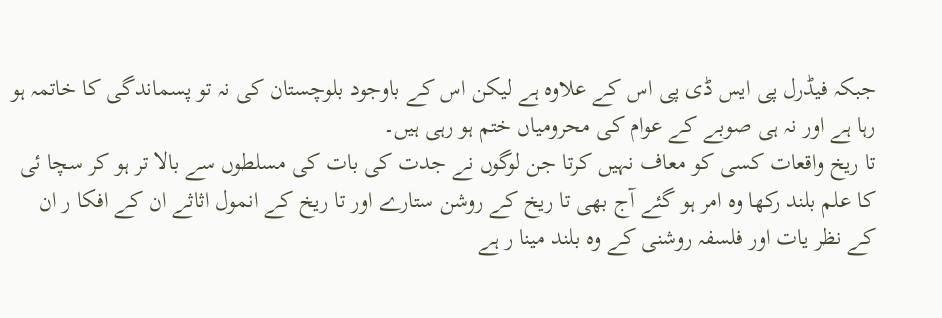جبکہ فیڈرل پی ایس ڈی پی اس کے علاوہ ہے لیکن اس کے باوجود بلوچستان کی نہ تو پسماندگی کا خاتمہ ہو رہا ہے اور نہ ہی صوبے کے عوام کی محرومیاں ختم ہو رہی ہیں۔
تا ریخ واقعات کسی کو معاف نہیں کرتا جن لوگوں نے جدت کی بات کی مسلطوں سے بالا تر ہو کر سچا ئی کا علم بلند رکھا وہ امر ہو گئے آج بھی تا ریخ کے روشن ستارے اور تا ریخ کے انمول اثاثے ان کے افکا ر ان کے نظر یات اور فلسفہ روشنی کے وہ بلند مینا ر ہے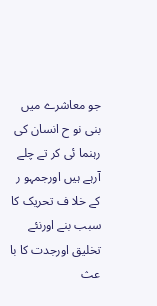جو معاشرے میں بنی نو ح انسان کی رہنما ئی کر تے چلے آرہے ہیں اورجمہو ر کے خلا ف تحریک کا سبب بنے اورنئے تخلیق اورجدت کا با عث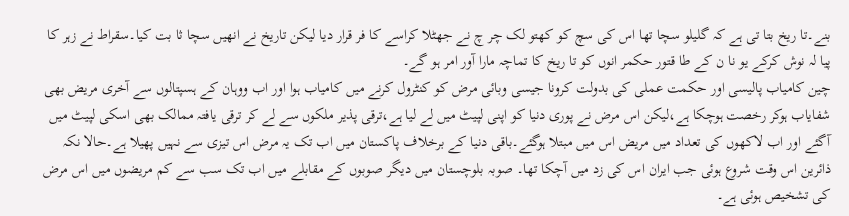بنے۔تا ریخ بتا تی ہے کہ گلیلو سچا تھا اس کی سچ کو کھتو لک چر چ نے جھٹلا کراسے کا فر قرار دیا لیکن تاریخ نے انھیں سچا ثا بت کیا۔سقراط نے زہر کا پیا لہ نوش کرکے یو نا ن کے طا قتور حکمر انوں کو تا ریخ کا تماچہ مارا آور امر ہو گے۔
چین کامیاب پالیسی اور حکمت عملی کی بدولت کرونا جیسی وبائی مرض کو کنٹرول کرنے میں کامیاب ہوا اور اب ووہان کے ہسپتالوں سے آخری مریض بھی شفایاب ہوکر رخصت ہوچکا ہے،لیکن اس مرض نے پوری دنیا کو اپنی لپیٹ میں لے لیا ہے،ترقی پذیر ملکوں سے لے کر ترقی یافتہ ممالک بھی اسکی لپیٹ میں آگئے اور اب لاکھوں کی تعداد میں مریض اس میں مبتلا ہوگئے۔باقی دنیا کے برخلاف پاکستان میں اب تک یہ مرض اس تیزی سے نہیں پھیلا ہے۔حالا نکہ ذائرین اس وقت شروع ہوئی جب ایران اس کی زد میں آچکا تھا۔ صوبہ بلوچستان میں دیگر صوبوں کے مقابلے میں اب تک سب سے کم مریضوں میں اس مرض کی تشخیص ہوئی ہے۔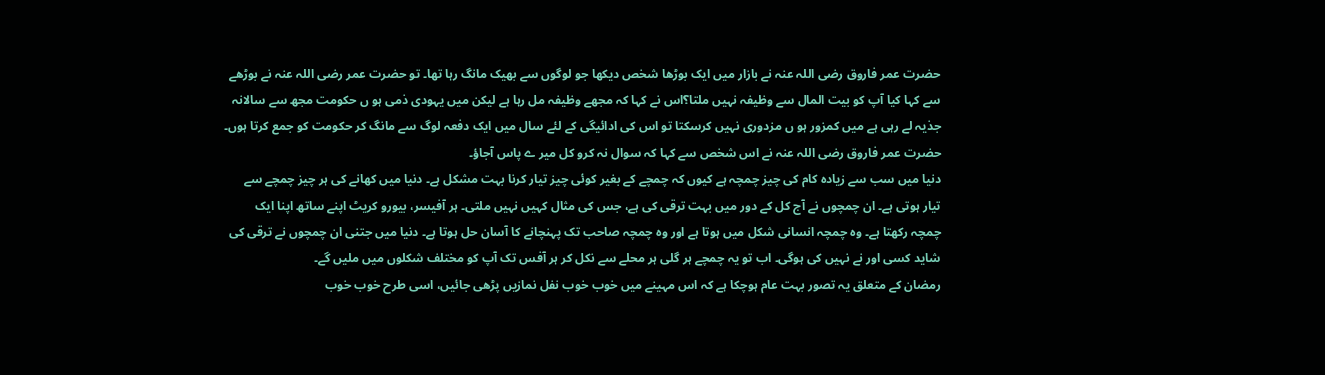حضرت عمر فاروق رضی اللہ عنہ نے بازار میں ایک بوڑھا شخص دیکھا جو لوگوں سے بھیک مانگ رہا تھا۔ تو حضرت عمر رضی اللہ عنہ نے بوڑھے سے کہا کیا آپ کو بیت المال سے وظیفہ نہیں ملتا؟اس نے کہا کہ مجھے وظیفہ مل رہا ہے لیکن میں یہودی ذمی ہو ں حکومت مجھ سے سالانہ جذیہ لے رہی ہے میں کمزور ہو ں مزدوری نہیں کرسکتا تو اس کی ادائیگی کے لئے سال میں ایک دفعہ لوگ سے مانگ کر حکومت کو جمع کرتا ہوں۔ حضرت عمر فاروق رضی اللہ عنہ نے اس شخص سے کہا کہ سوال نہ کرو کل میر ے پاس آجاؤ۔
دنیا میں سب سے زیادہ کام کی چیز چمچہ ہے کیوں کہ چمچے کے بغیر کوئی چیز تیار کرنا بہت مشکل ہے۔ دنیا میں کھانے کی ہر چیز چمچے سے تیار ہوتی ہے۔ ان چمچوں نے آج کل کے دور میں بہت ترقی کی ہے، جس کی مثال کہیں نہیں ملتی۔ ہر آفیسر، بیورو کریٹ اپنے ساتھ اپنا ایک چمچہ رکھتا ہے۔ وہ چمچہ انسانی شکل میں ہوتا ہے اور وہ چمچہ صاحب تک پہنچانے کا آسان حل ہوتا ہے۔ دنیا میں جتنی ان چمچوں نے ترقی کی شاید کسی اور نے نہیں کی ہوگی۔ اب تو یہ چمچے ہر گلی ہر محلے سے نکل کر ہر آفس تک آپ کو مختلف شکلوں میں ملیں گے۔
رمضان کے متعلق یہ تصور بہت عام ہوچکا ہے کہ اس مہینے میں خوب خوب نفل نمازیں پڑھی جائیں، اسی طرح خوب خوب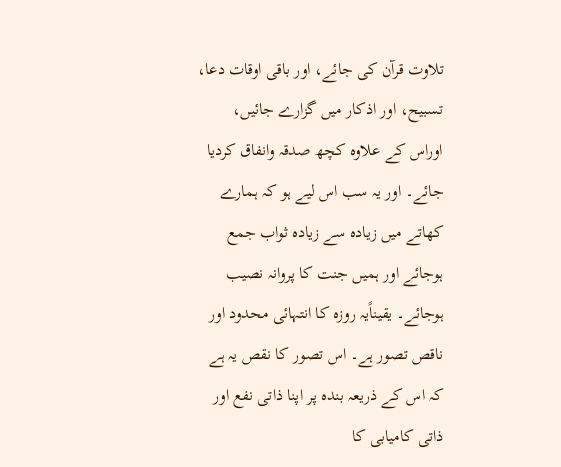تلاوت قرآن کی جائے، اور باقی اوقات دعا، تسبیح، اور اذکار میں گزارے جائیں، اوراس کے علاوہ کچھ صدقہ وانفاق کردیا جائے۔ اور یہ سب اس لیے ہو کہ ہمارے کھاتے میں زیادہ سے زیادہ ثواب جمع ہوجائے اور ہمیں جنت کا پروانہ نصیب ہوجائے۔ یقیناًیہ روزہ کا انتہائی محدود اور ناقص تصور ہے۔ اس تصور کا نقص یہ ہے کہ اس کے ذریعہ بندہ پر اپنا ذاتی نفع اور ذاتی کامیابی کا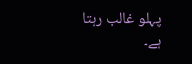پہلو غالب رہتا ہے۔